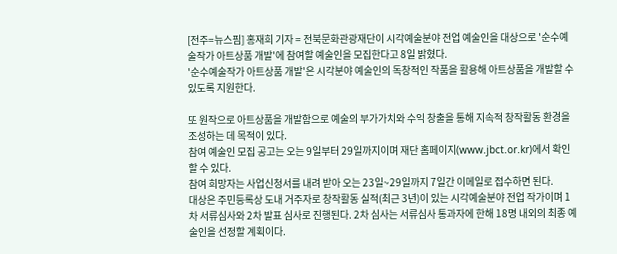[전주=뉴스핌] 홍재희 기자 = 전북문화관광재단이 시각예술분야 전업 예술인을 대상으로 '순수예술작가 아트상품 개발'에 참여할 예술인을 모집한다고 8일 밝혔다.
'순수예술작가 아트상품 개발'은 시각분야 예술인의 독창적인 작품을 활용해 아트상품을 개발할 수 있도록 지원한다.

또 원작으로 아트상품을 개발함으로 예술의 부가가치와 수익 창출을 통해 지속적 창작활동 환경을 조성하는 데 목적이 있다.
참여 예술인 모집 공고는 오는 9일부터 29일까지이며 재단 홈페이지(www.jbct.or.kr)에서 확인 할 수 있다.
참여 희망자는 사업신청서를 내려 받아 오는 23일~29일까지 7일간 이메일로 접수하면 된다.
대상은 주민등록상 도내 거주자로 창작활동 실적(최근 3년)이 있는 시각예술분야 전업 작가이며 1차 서류심사와 2차 발표 심사로 진행된다. 2차 심사는 서류심사 통과자에 한해 18명 내외의 최종 예술인을 선정할 계획이다.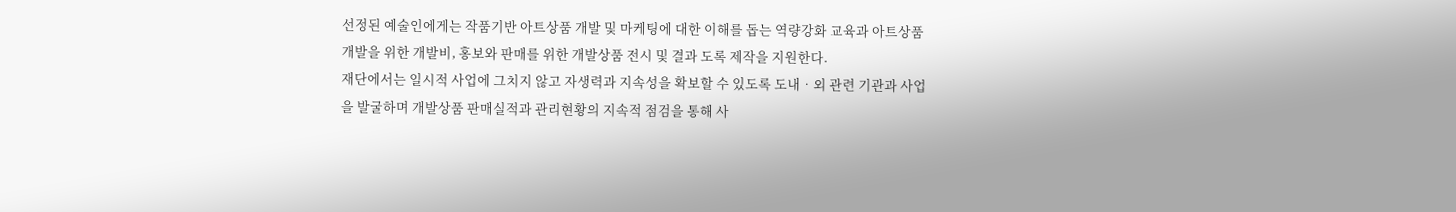선정된 예술인에게는 작품기반 아트상품 개발 및 마케팅에 대한 이해를 돕는 역량강화 교육과 아트상품개발을 위한 개발비, 홍보와 판매를 위한 개발상품 전시 및 결과 도록 제작을 지원한다.
재단에서는 일시적 사업에 그치지 않고 자생력과 지속성을 확보할 수 있도록 도내‧외 관련 기관과 사업을 발굴하며 개발상품 판매실적과 관리현황의 지속적 점검을 통해 사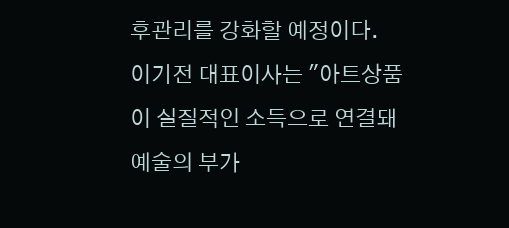후관리를 강화할 예정이다.
이기전 대표이사는 "아트상품이 실질적인 소득으로 연결돼 예술의 부가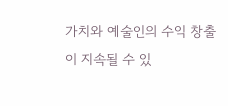가치와 예술인의 수익 창출이 지속될 수 있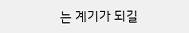는 계기가 되길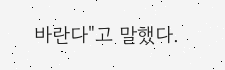바란다"고 말했다.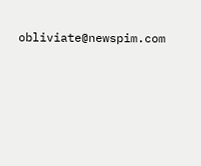obliviate@newspim.com